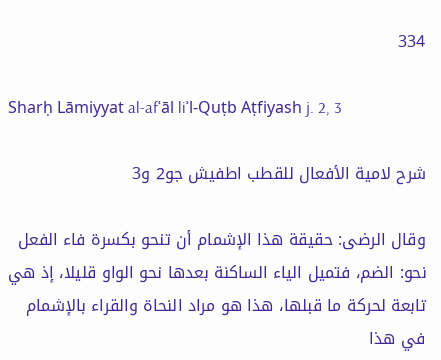334

Sharḥ Lāmiyyat al-afʿāl liʾl-Quṭb Aṭfiyash j. 2, 3

شرح لامية الأفعال للقطب اطفيش جو2 و3

وقال الرضى: حقيقة هذا الإشمام أن تنحو بكسرة فاء الفعل نحو: الضم، فتميل الياء الساكنة بعدها نحو الواو قليلا، إذ هي تابعة لحركة ما قبلها، هذا هو مراد النحاة والقراء بالإشمام في هذا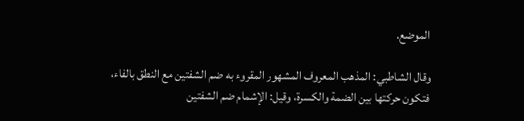الموضع.

وقال الشاطبي: المذهب المعروف المشهور المقروء به ضم الشفتين مع النطق بالفاء، فتكون حركتها بين الضمة والكسرة، وقيل: الإشمام ضم الشفتين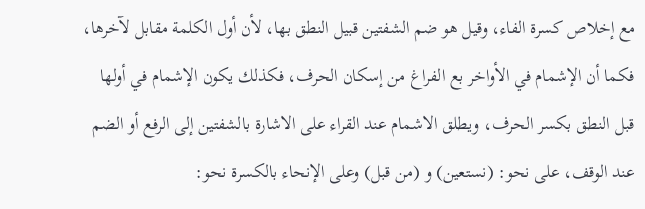مع إخلاص كسرة الفاء، وقيل هو ضم الشفتين قبيل النطق بها، لأن أول الكلمة مقابل لآخرها، فكما أن الإشمام في الأواخر بع الفراغ من إسكان الحرف، فكذلك يكون الإشمام في أولها قبل النطق بكسر الحرف، ويطلق الاشمام عند القراء على الاشارة بالشفتين إلى الرفع أو الضم عند الوقف، على نحو: (نستعين) و (من قبل) وعلى الإنحاء بالكسرة نحو: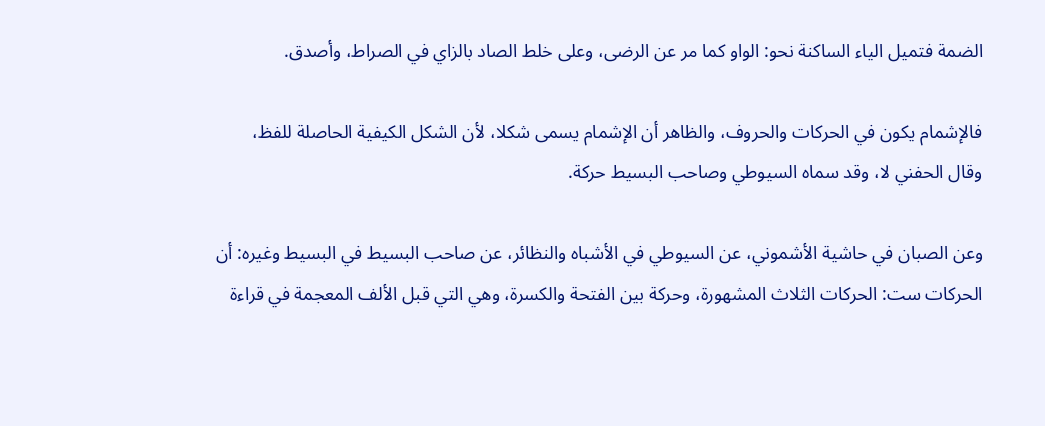الضمة فتميل الياء الساكنة نحو: الواو كما مر عن الرضى، وعلى خلط الصاد بالزاي في الصراط، وأصدق.

فالإشمام يكون في الحركات والحروف، والظاهر أن الإشمام يسمى شكلا، لأن الشكل الكيفية الحاصلة للفظ، وقال الحفني لا، وقد سماه السيوطي وصاحب البسيط حركة.

وعن الصبان في حاشية الأشموني، عن السيوطي في الأشباه والنظائر، عن صاحب البسيط في البسيط وغيره: أن الحركات ست: الحركات الثلاث المشهورة، وحركة بين الفتحة والكسرة، وهي التي قبل الألف المعجمة في قراءة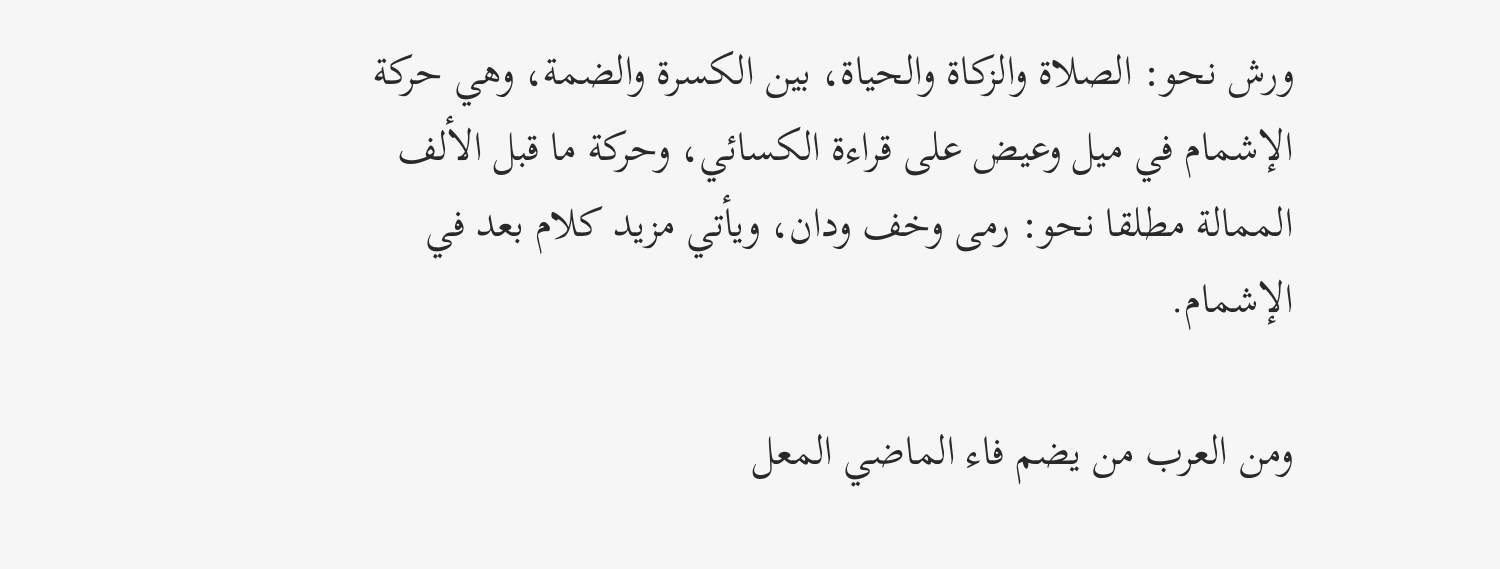ورش نحو: الصلاة والزكاة والحياة، بين الكسرة والضمة، وهي حركة الإشمام في ميل وعيض على قراءة الكسائي، وحركة ما قبل الألف الممالة مطلقا نحو: رمى وخف ودان، ويأتي مزيد كلام بعد في الإشمام.

ومن العرب من يضم فاء الماضي المعل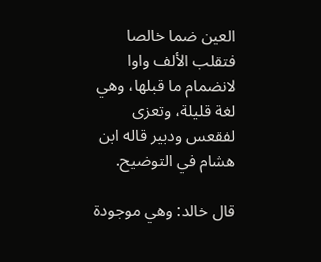العين ضما خالصا فتقلب الألف واوا لانضمام ما قبلها، وهي لغة قليلة، وتعزى لفقعس ودبير قاله ابن هشام في التوضيح.

قال خالد: وهي موجودة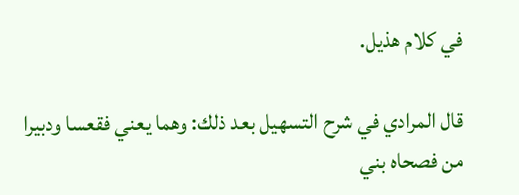في كلام هذيل.

قال المرادي في شرح التسهيل بعد ذلك: وهما يعني فقعسا ودبيرا من فصحاه بني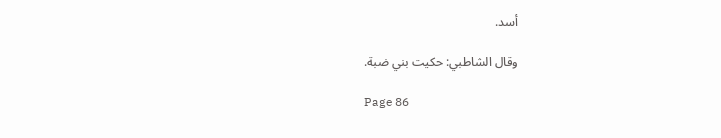أسد.

وقال الشاطبي: حكيت بني ضبة.

Page 86